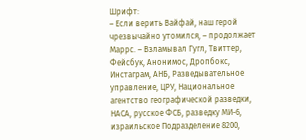Шрифт:
– Если верить Вайфай, наш герой чрезвычайно утомился, – продолжает Маррс. – Взламывал Гугл, Твиттер, Фейсбук, Анонимос, Дропбокс, Инстаграм, АНБ, Разведывательное управление, ЦРУ, Национальное агентство географической разведки, НАСА, русское ФСБ, разведку МИ-6, израильское Подразделение 8200,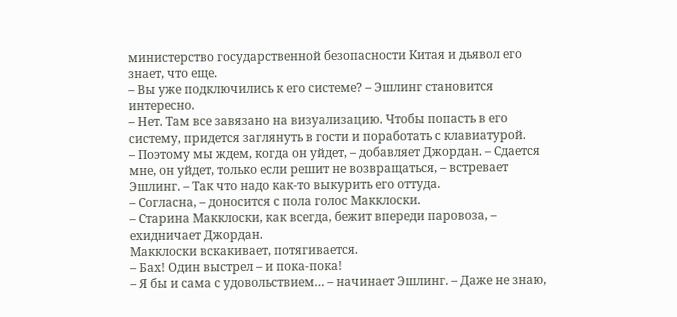министерство государственной безопасности Китая и дьявол его знает, что еще.
– Вы уже подключились к его системе? – Эшлинг становится интересно.
– Нет. Там все завязано на визуализацию. Чтобы попасть в его систему, придется заглянуть в гости и поработать с клавиатурой.
– Поэтому мы ждем, когда он уйдет, – добавляет Джордан. – Сдается мне, он уйдет, только если решит не возвращаться, – встревает Эшлинг. – Так что надо как-то выкурить его оттуда.
– Согласна, – доносится с пола голос Макклоски.
– Старина Макклоски, как всегда, бежит впереди паровоза, – ехидничает Джордан.
Макклоски вскакивает, потягивается.
– Бах! Один выстрел – и пока-пока!
– Я бы и сама с удовольствием… – начинает Эшлинг. – Даже не знаю,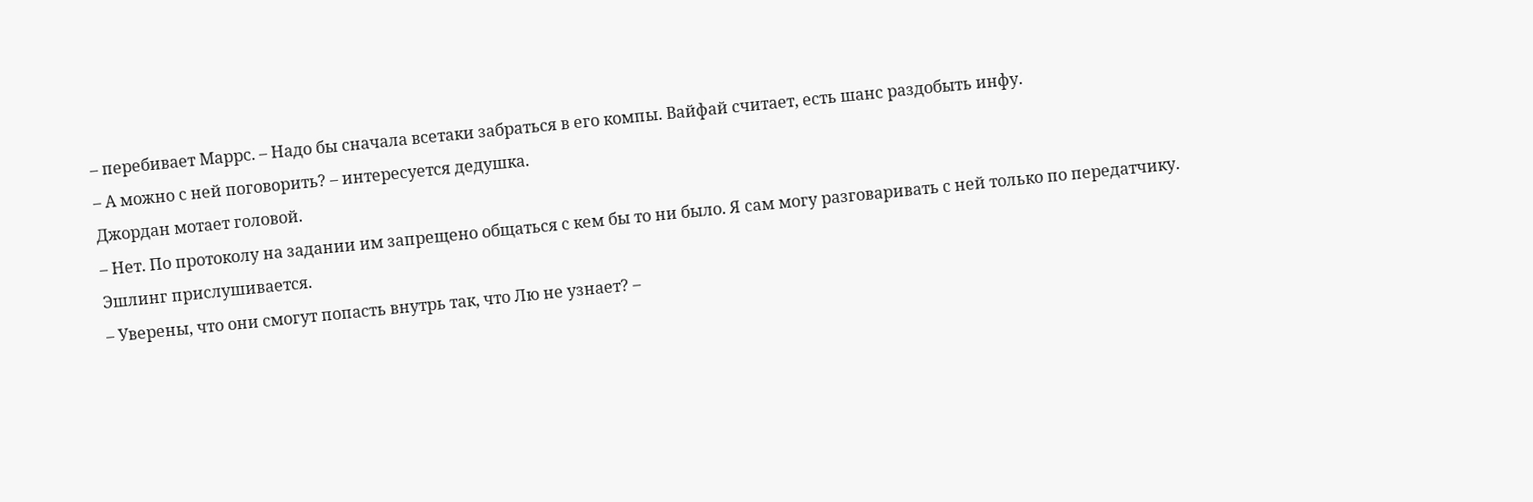– перебивает Маррс. – Надо бы сначала всетаки забраться в его компы. Вайфай считает, есть шанс раздобыть инфу.
– А можно с ней поговорить? – интересуется дедушка.
Джордан мотает головой.
– Нет. По протоколу на задании им запрещено общаться с кем бы то ни было. Я сам могу разговаривать с ней только по передатчику.
Эшлинг прислушивается.
– Уверены, что они смогут попасть внутрь так, что Лю не узнает? –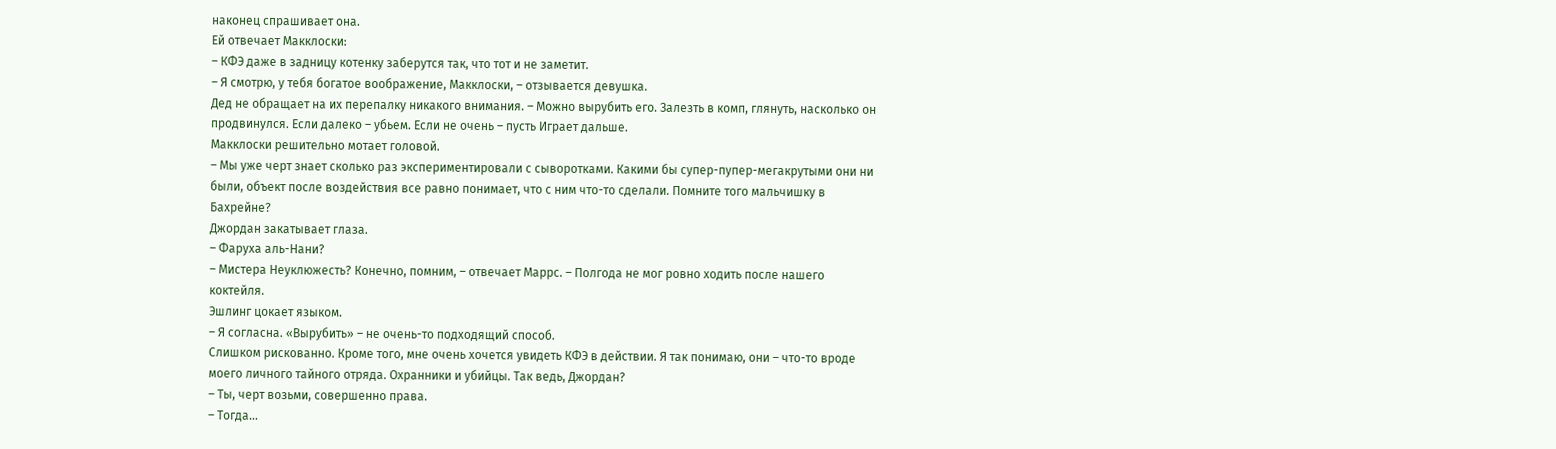наконец спрашивает она.
Ей отвечает Макклоски:
– КФЭ даже в задницу котенку заберутся так, что тот и не заметит.
– Я смотрю, у тебя богатое воображение, Макклоски, – отзывается девушка.
Дед не обращает на их перепалку никакого внимания. – Можно вырубить его. Залезть в комп, глянуть, насколько он продвинулся. Если далеко – убьем. Если не очень – пусть Играет дальше.
Макклоски решительно мотает головой.
– Мы уже черт знает сколько раз экспериментировали с сыворотками. Какими бы супер-пупер-мегакрутыми они ни были, объект после воздействия все равно понимает, что с ним что-то сделали. Помните того мальчишку в Бахрейне?
Джордан закатывает глаза.
– Фаруха аль-Нани?
– Мистера Неуклюжесть? Конечно, помним, – отвечает Маррс. – Полгода не мог ровно ходить после нашего коктейля.
Эшлинг цокает языком.
– Я согласна. «Вырубить» – не очень-то подходящий способ.
Слишком рискованно. Кроме того, мне очень хочется увидеть КФЭ в действии. Я так понимаю, они – что-то вроде моего личного тайного отряда. Охранники и убийцы. Так ведь, Джордан?
– Ты, черт возьми, совершенно права.
– Тогда…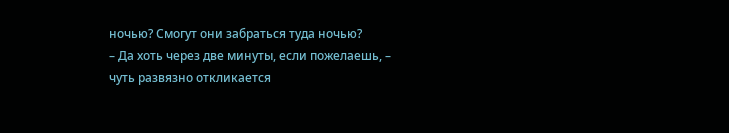ночью? Смогут они забраться туда ночью?
– Да хоть через две минуты, если пожелаешь, – чуть развязно откликается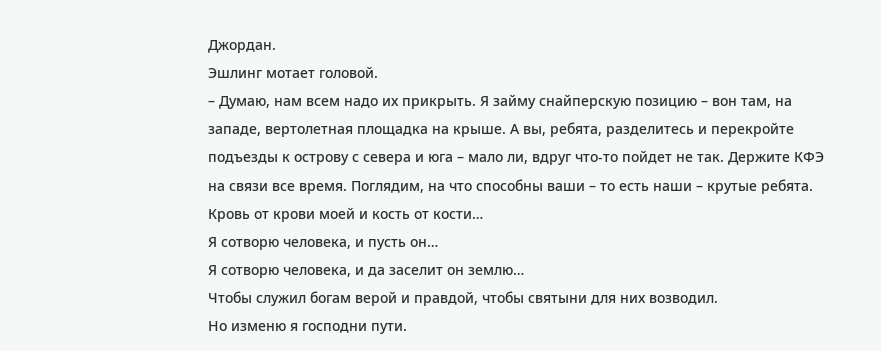Джордан.
Эшлинг мотает головой.
– Думаю, нам всем надо их прикрыть. Я займу снайперскую позицию – вон там, на западе, вертолетная площадка на крыше. А вы, ребята, разделитесь и перекройте подъезды к острову с севера и юга – мало ли, вдруг что-то пойдет не так. Держите КФЭ на связи все время. Поглядим, на что способны ваши – то есть наши – крутые ребята.
Кровь от крови моей и кость от кости…
Я сотворю человека, и пусть он…
Я сотворю человека, и да заселит он землю…
Чтобы служил богам верой и правдой, чтобы святыни для них возводил.
Но изменю я господни пути.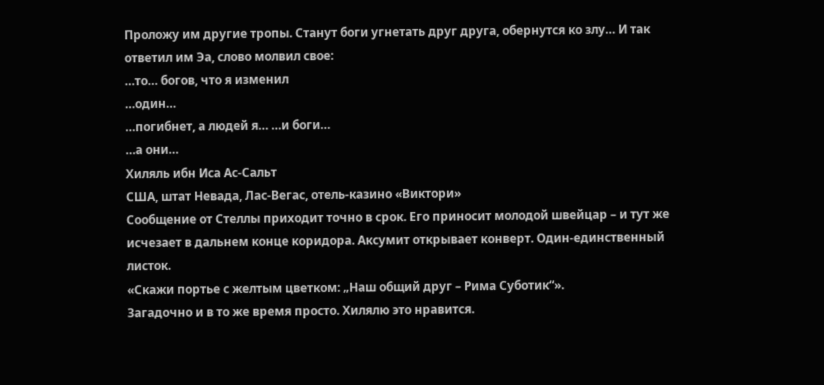Проложу им другие тропы. Станут боги угнетать друг друга, обернутся ко злу… И так ответил им Эа, слово молвил свое:
…то… богов, что я изменил
…один…
…погибнет, а людей я… …и боги…
…а они…
Хиляль ибн Иса Ас-Сальт
США, штат Невада, Лас-Вегас, отель-казино «Виктори»
Сообщение от Стеллы приходит точно в срок. Его приносит молодой швейцар – и тут же исчезает в дальнем конце коридора. Аксумит открывает конверт. Один-единственный листок.
«Скажи портье с желтым цветком: „Наш общий друг – Рима Суботик“».
Загадочно и в то же время просто. Хилялю это нравится.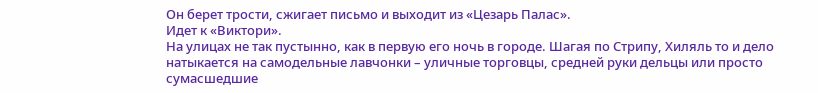Он берет трости, сжигает письмо и выходит из «Цезарь Палас».
Идет к «Виктори».
На улицах не так пустынно, как в первую его ночь в городе. Шагая по Стрипу, Хиляль то и дело натыкается на самодельные лавчонки – уличные торговцы, средней руки дельцы или просто сумасшедшие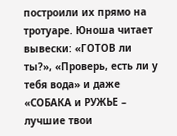построили их прямо на тротуаре. Юноша читает вывески: «ГОТОВ ли ты?», «Проверь, есть ли у тебя вода» и даже «СОБАКА и РУЖЬЕ – лучшие твои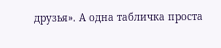друзья». А одна табличка проста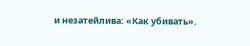и незатейлива: «Как убивать».